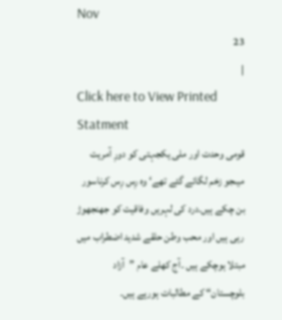Nov
23
|
Click here to View Printed Statment
قومی وحدت اور ملی یکجہتی کو دورِ آمریت میںجو زخم لگائے گئے تھے‘ وہ رِس رِس کرناسور بن چکے ہیں۔درد کی لہریں وفاقیت کو جھنجھوڑ رہی ہیں اور محب وطن حلقے شدید اضطراب میں مبتلا ہوچکے ہیں ۔آج کھلے عام ”آزاد بلوچستان“ کے مطالبات ہورہے ہیں۔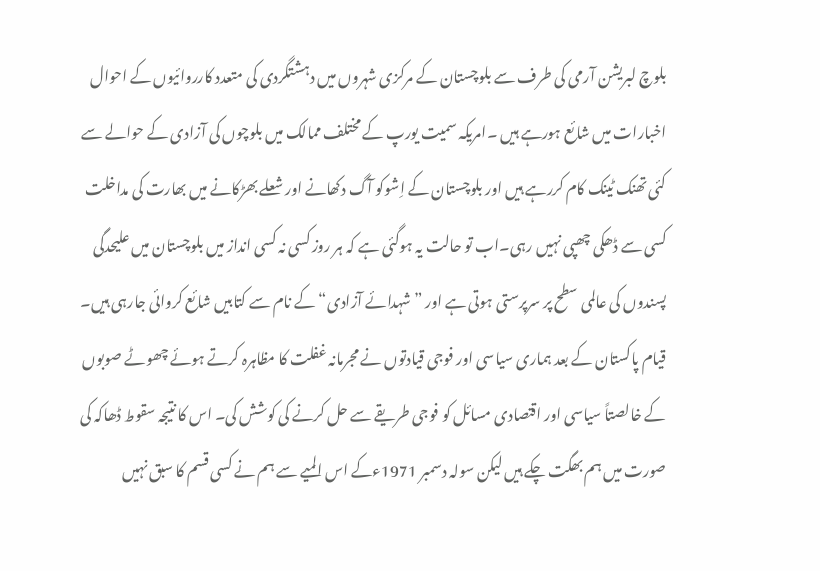بلوچ لبریشن آرمی کی طرف سے بلوچستان کے مرکزی شہروں میں دہشتگردی کی متعدد کارروائیوں کے احوال اخبارات میں شائع ہورہے ہیں ۔امریکہ سمیت یورپ کے مختلف ممالک میں بلوچوں کی آزادی کے حوالے سے کئی تھنک ٹینک کام کررہے ہیں اور بلوچستان کے اِشوکو آگ دکھانے اور شعلے بھڑکانے میں بھارت کی مداخلت کسی سے ڈھکی چھپی نہیں رہی۔اب تو حالت یہ ہوگئی ہے کہ ہر روز کسی نہ کسی انداز میں بلوچستان میں علیحدگی پسندوں کی عالمی سطح پر سرپرستی ہوتی ہے اور ”شہدائے آزادی“ کے نام سے کتابیں شائع کروائی جارہی ہیں۔
قیام پاکستان کے بعد ہماری سیاسی اور فوجی قیادتوں نے مجرمانہ غفلت کا مظاہرہ کرتے ہوئے چھوٹے صوبوں کے خالصتاً سیاسی اور اقتصادی مسائل کو فوجی طریقے سے حل کرنے کی کوشش کی۔ اس کا نتیجہ سقوط ڈھاکہ کی صورت میں ہم بھگت چکے ہیں لیکن سولہ دسمبر 1971ءکے اس المیے سے ہم نے کسی قسم کا سبق نہیں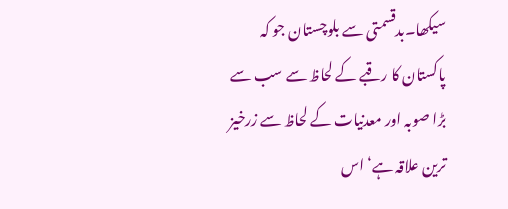سیکھا۔بدقسمتی سے بلوچستان جو کہ پاکستان کا رقبے کے لحاظ سے سب سے بڑا صوبہ اور معدنیات کے لحاظ سے زرخیز ترین علاقہ ہے‘ اس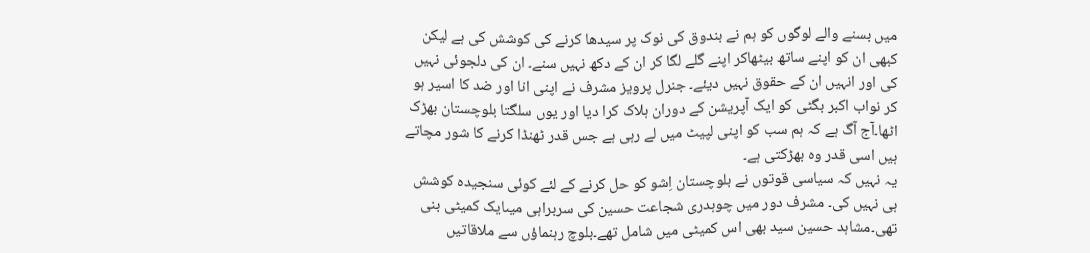میں بسنے والے لوگوں کو ہم نے بندوق کی نوک پر سیدھا کرنے کی کوشش کی ہے لیکن کبھی ان کو اپنے ساتھ بیٹھاکر اپنے گلے لگا کر ان کے دکھ نہیں سنے۔ ان کی دلجوئی نہیں کی اور انہیں ان کے حقوق نہیں دیئے۔ جنرل پرویز مشرف نے اپنی انا اور ضد کا اسیر ہو کر نواب اکبر بگٹی کو ایک آپریشن کے دوران ہلاک کرا دیا اور یوں سلگتا بلوچستان بھڑک اٹھا۔آج آگ ہے کہ ہم سب کو اپنی لپیٹ میں لے رہی ہے جس قدر ٹھنڈا کرنے کا شور مچاتے ہیں اسی قدر وہ بھڑکتی ہے۔
یہ نہیں کہ سیاسی قوتوں نے بلوچستان اِشو کو حل کرنے کے لئے کوئی سنجیدہ کوشش ہی نہیں کی۔ مشرف دور میں چوہدری شجاعت حسین کی سربراہی میںایک کمیٹی بنی تھی۔مشاہد حسین سید بھی اس کمیٹی میں شامل تھے۔بلوچ رہنماؤں سے ملاقاتیں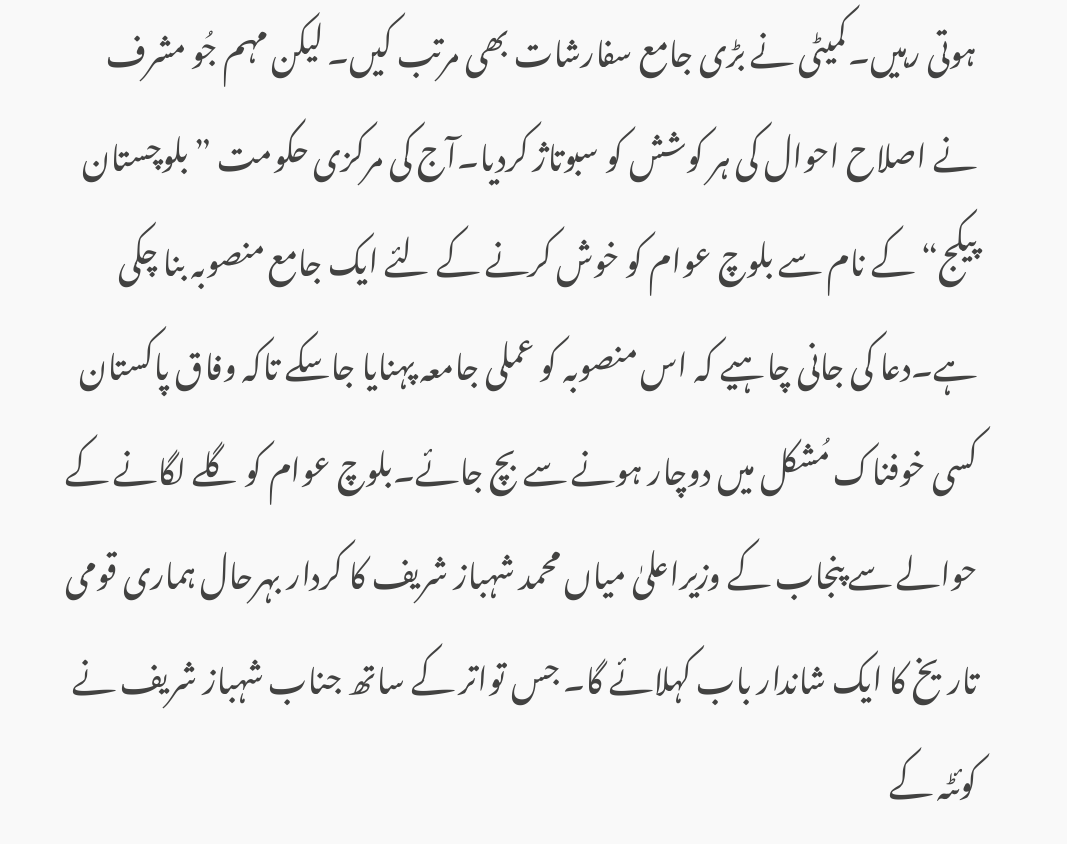ہوتی رہیں۔کمیٹی نے بڑی جامع سفارشات بھی مرتب کیں۔ لیکن مہم جُو مشرف نے اصلاح احوال کی ہر کوشش کو سبوتاژ کردیا۔آج کی مرکزی حکومت ”بلوچستان پیکج“ کے نام سے بلوچ عوام کو خوش کرنے کے لئے ایک جامع منصوبہ بنا چکی ہے۔دعا کی جانی چاہیے کہ اس منصوبہ کو عملی جامعہ پہنایا جاسکے تاکہ وفاق پاکستان کسی خوفناک مُشکل میں دوچار ہونے سے بچ جائے۔بلوچ عوام کو گلے لگانے کے حوالے سے پنجاب کے وزیراعلیٰ میاں محمد شہباز شریف کا کردار بہرحال ہماری قومی تاریخ کا ایک شاندار باب کہلائے گا۔ جس تواتر کے ساتھ جناب شہباز شریف نے کوئٹہ کے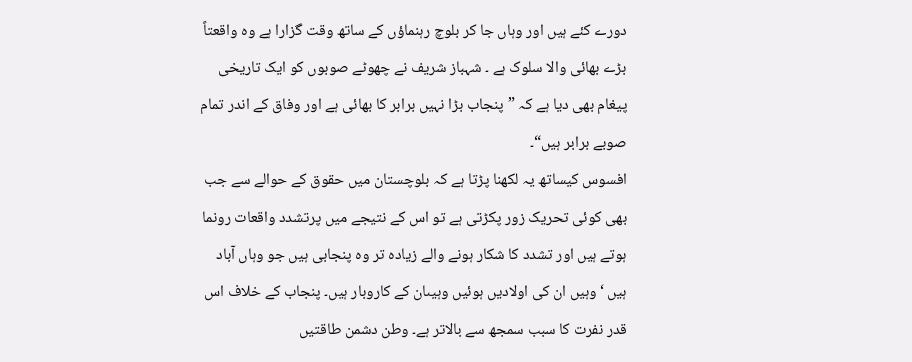دورے کئے ہیں اور وہاں جا کر بلوچ رہنماؤں کے ساتھ وقت گزارا ہے وہ واقعتاً بڑے بھائی والا سلوک ہے ۔ شہباز شریف نے چھوٹے صوبوں کو ایک تاریخی پیغام بھی دیا ہے کہ ”پنجاب بڑا نہیں برابر کا بھائی ہے اور وفاق کے اندر تمام صوبے برابر ہیں“۔
افسوس کیساتھ یہ لکھنا پڑتا ہے کہ بلوچستان میں حقوق کے حوالے سے جب بھی کوئی تحریک زور پکڑتی ہے تو اس کے نتیجے میں پرتشدد واقعات رونما ہوتے ہیں اور تشدد کا شکار ہونے والے زیادہ تر وہ پنجابی ہیں جو وہاں آباد ہیں ‘وہیں ان کی اولادیں ہوئیں وہیںان کے کاروبار ہیں۔ پنجاب کے خلاف اس قدر نفرت کا سبب سمجھ سے بالاتر ہے۔ وطن دشمن طاقتیں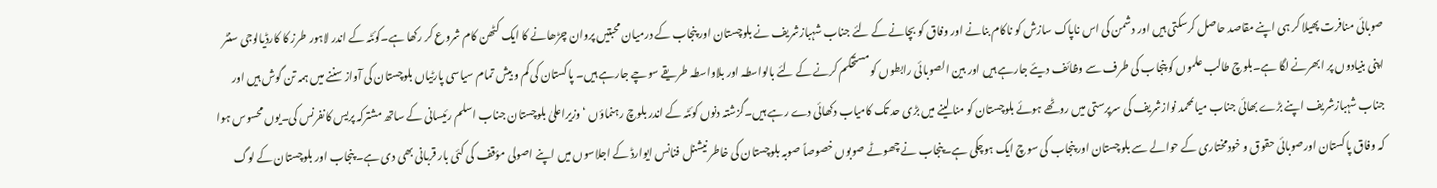صوبائی منافرت پھیلا کر ہی اپنے مقاصد حاصل کرسکتی ہیں اور دشمن کی اس ناپاک سازش کو ناکام بنانے اور وفاق کو بچانے کے لئے جناب شہبازشریف نے بلوچستان اور پنجاب کے درمیان محبتیں پروان چڑھانے کا ایک کٹھن کام شروع کر رکھا ہے۔کوئٹہ کے اندر لاہور طرز کا کارڈیالوجی سنٹر اپنی بنیادوں پر ابھرنے لگا ہے۔بلوچ طالب علموں کو پنجاب کی طرف سے وظائف دیئے جارہے ہیں اور بین الصوبائی رابطوں کو مستحکم کرنے کے لئے بالواسطہ اور بلاواسطہ طریقے سوچے جارہے ہیں۔ پاکستان کی کم و بیش تمام سیاسی پارٹیاں بلوچستان کی آواز سننے میں ہمہ تن گوش ہیں اور جناب شہبازشریف اپنے بڑے بھائی جناب میاںمحمد نوازشریف کی سرپرستی میں روٹھے ہوئے بلوچستان کو منا لینے میں بڑی حد تک کامیاب دکھائی دے رہے ہیں۔گزشتہ دنوں کوئٹہ کے اندر بلوچ رہنماؤں ‘ وزیراعلیٰ بلوچستان جناب اسلم رئیسانی کے ساتھ مشترکہ پریس کانفرنس کی۔یوں محسوس ہوا کہ وفاق پاکستان اورصوبائی حقوق و خودمختاری کے حوالے سے بلوچستان اور پنجاب کی سوچ ایک ہوچکی ہے۔پنجاب نے چھوٹے صوبوں خصوصاً صوبہ بلوچستان کی خاطر نیشنل فنانس ایوارڈ کے اجلاسوں میں اپنے اصولی مؤقف کی کئی بار قربانی بھی دی ہے۔ پنجاب اور بلوچستان کے لوگ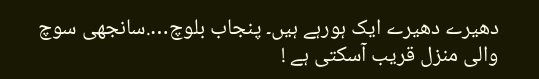دھیرے دھیرے ایک ہورہے ہیں۔ پنجاب بلوچ….سانجھی سوچ والی منزل قریب آسکتی ہے !